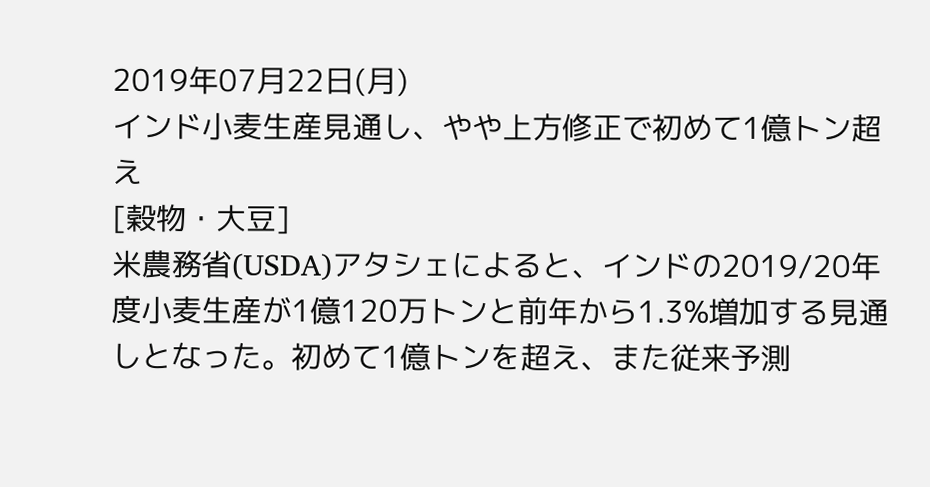2019年07月22日(月)
インド小麦生産見通し、やや上方修正で初めて1億トン超え
[穀物・大豆]
米農務省(USDA)アタシェによると、インドの2019/20年度小麦生産が1億120万トンと前年から1.3%増加する見通しとなった。初めて1億トンを超え、また従来予測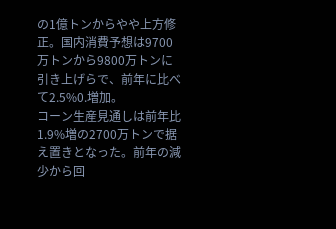の1億トンからやや上方修正。国内消費予想は9700万トンから9800万トンに引き上げらで、前年に比べて2.5%0.増加。
コーン生産見通しは前年比1.9%増の2700万トンで据え置きとなった。前年の減少から回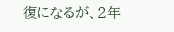復になるが、2年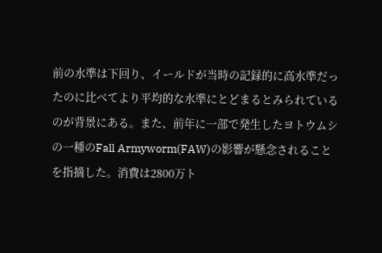前の水準は下回り、イールドが当時の記録的に高水準だったのに比べてより平均的な水準にとどまるとみられているのが背景にある。また、前年に一部で発生したヨトウムシの一種のFall Armyworm(FAW)の影響が懸念されることを指摘した。消費は2800万ト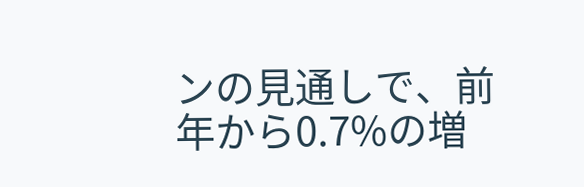ンの見通しで、前年から0.7%の増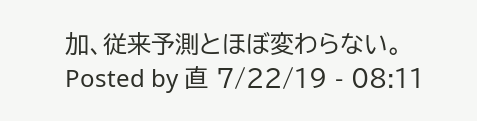加、従来予測とほぼ変わらない。
Posted by 直 7/22/19 - 08:11